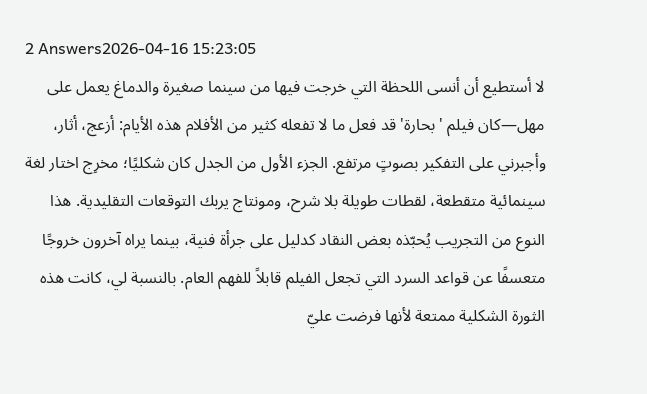2 Answers2026-04-16 15:23:05
لا أستطيع أن أنسى اللحظة التي خرجت فيها من سينما صغيرة والدماغ يعمل على مهل—كان فيلم 'بحارة' قد فعل ما لا تفعله كثير من الأفلام هذه الأيام: أزعج، أثار، وأجبرني على التفكير بصوتٍ مرتفع. الجزء الأول من الجدل كان شكليًا؛ مخرِج اختار لغة سينمائية متقطعة، لقطات طويلة بلا شرح، ومونتاج يربك التوقعات التقليدية. هذا النوع من التجريب يُحبّذه بعض النقاد كدليل على جرأة فنية، بينما يراه آخرون خروجًا متعسفًا عن قواعد السرد التي تجعل الفيلم قابلاً للفهم العام. بالنسبة لي، كانت هذه الثورة الشكلية ممتعة لأنها فرضت عليّ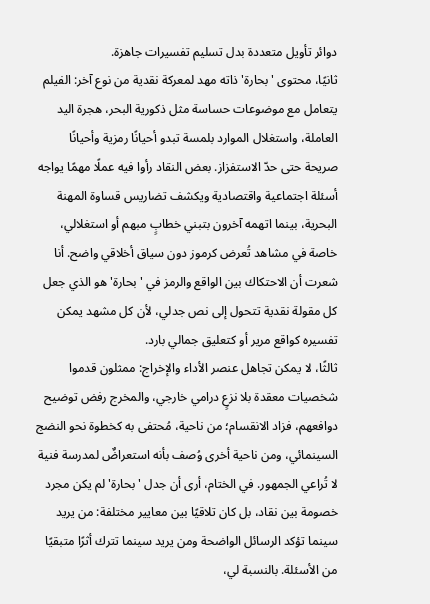دوائر تأويل متعددة بدل تسليم تفسيرات جاهزة.
ثانيًا، محتوى 'بحارة' ذاته مهد لمعركة نقدية من نوع آخر: الفيلم يتعامل مع موضوعات حساسة مثل ذكورية البحر، هجرة اليد العاملة، واستغلال الموارد بلمسة تبدو أحيانًا رمزية وأحيانًا صريحة حتى حدّ الاستفزاز. بعض النقاد رأوا فيه عملًا مهمًا يواجه أسئلة اجتماعية واقتصادية ويكشف تضاريس قساوة المهنة البحرية، بينما اتهمه آخرون بتبني خطابٍ مبهم أو استغلالي، خاصة في مشاهد تُعرض كرموز دون سياق أخلاقي واضح. أنا شعرت أن الاحتكاك بين الواقع والرمز في 'بحارة' هو الذي جعل كل مقولة نقدية تتحول إلى نص جدلي، لأن كل مشهد يمكن تفسيره كواقع مرير أو كتعليق جمالي بارد.
ثالثًا، لا يمكن تجاهل عنصر الأداء والإخراج: ممثلون قدموا شخصيات معقدة بلا نزعٍ درامي خارجي، والمخرج رفض توضيح دوافعهم، فزاد الانقسام؛ من ناحية، مُحتفى به كخطوة نحو النضج السينمائي، ومن ناحية أخرى وُصف بأنه استعراضٌ لمدرسة فنية لا تُراعي الجمهور. في الختام، أرى أن جدل 'بحارة' لم يكن مجرد خصومة بين نقاد، بل كان تلاقيًا بين معايير مختلفة: من يريد سينما تؤكد الرسائل الواضحة ومن يريد سينما تترك أثرًا متبقيًا من الأسئلة. بالنسبة لي،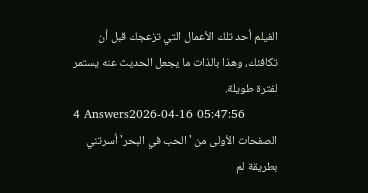الفيلم أحد تلك الأعمال التي تزعجك قبل أن تكافئك، وهذا بالذات ما يجعل الحديث عنه يستمر لفترة طويلة.
4 Answers2026-04-16 05:47:56
الصفحات الأولى من 'الحب في البحر' أسرتني بطريقة لم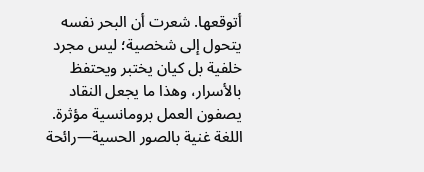أتوقعها. شعرت أن البحر نفسه يتحول إلى شخصية؛ ليس مجرد خلفية بل كيان يختبر ويحتفظ بالأسرار، وهذا ما يجعل النقاد يصفون العمل برومانسية مؤثرة. اللغة غنية بالصور الحسية—رائحة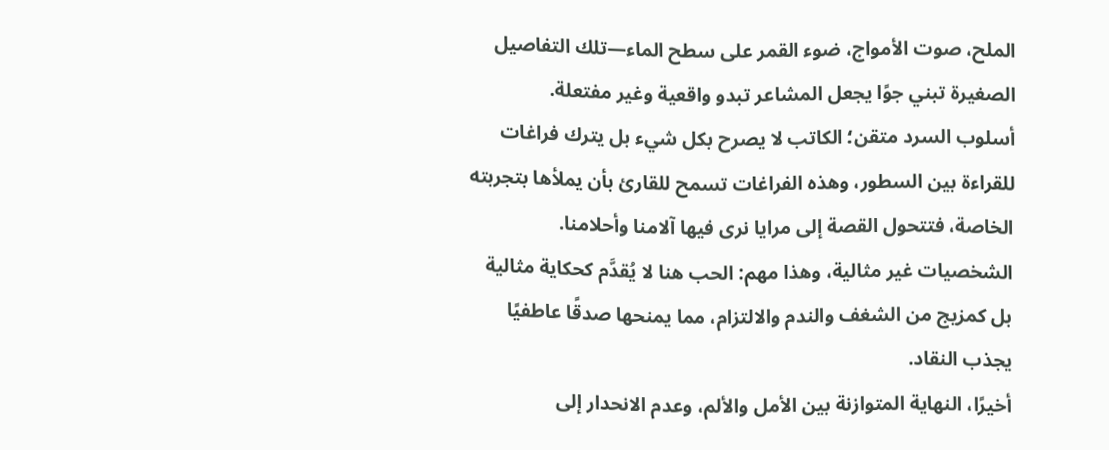الملح، صوت الأمواج، ضوء القمر على سطح الماء—تلك التفاصيل الصغيرة تبني جوًا يجعل المشاعر تبدو واقعية وغير مفتعلة.
أسلوب السرد متقن؛ الكاتب لا يصرح بكل شيء بل يترك فراغات للقراءة بين السطور، وهذه الفراغات تسمح للقارئ بأن يملأها بتجربته الخاصة، فتتحول القصة إلى مرايا نرى فيها آلامنا وأحلامنا. الشخصيات غير مثالية، وهذا مهم: الحب هنا لا يُقدَّم كحكاية مثالية بل كمزيج من الشغف والندم والالتزام، مما يمنحها صدقًا عاطفيًا يجذب النقاد.
أخيرًا، النهاية المتوازنة بين الأمل والألم، وعدم الانحدار إلى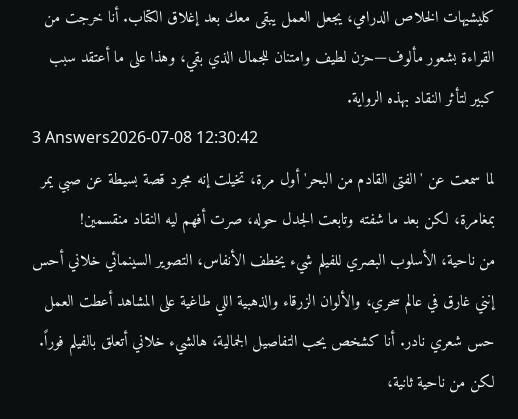كليشيهات الخلاص الدرامي، يجعل العمل يبقى معك بعد إغلاق الكتاب. أنا خرجت من القراءة بشعور مألوف—حزن لطيف وامتنان للجمال الذي بقي، وهذا على ما أعتقد سبب كبير لتأثر النقاد بهذه الرواية.
3 Answers2026-07-08 12:30:42
لما سمعت عن 'الفتى القادم من البحر' أول مرة، تخيلت إنه مجرد قصة بسيطة عن صبي يمر بمغامرة، لكن بعد ما شفته وتابعت الجدل حوله، صرت أفهم ليه النقاد منقسمين!
من ناحية، الأسلوب البصري للفيلم شيء يخطف الأنفاس، التصوير السينمائي خلاني أحس إنني غارق في عالم سحري، والألوان الزرقاء والذهبية اللي طاغية على المشاهد أعطت العمل حس شعري نادر. أنا كشخص يحب التفاصيل الجمالية، هالشيء خلاني أتعلق بالفيلم فوراً.
لكن من ناحية ثانية،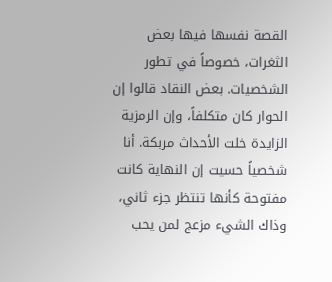القصة نفسها فيها بعض الثغرات، خصوصاً في تطور الشخصيات. بعض النقاد قالوا إن الحوار كان متكلفاً، وإن الرمزية الزايدة خلت الأحداث مربكة. أنا شخصياً حسيت إن النهاية كانت مفتوحة كأنها تنتظر جزء ثاني، وذاك الشيء مزعج لمن يحب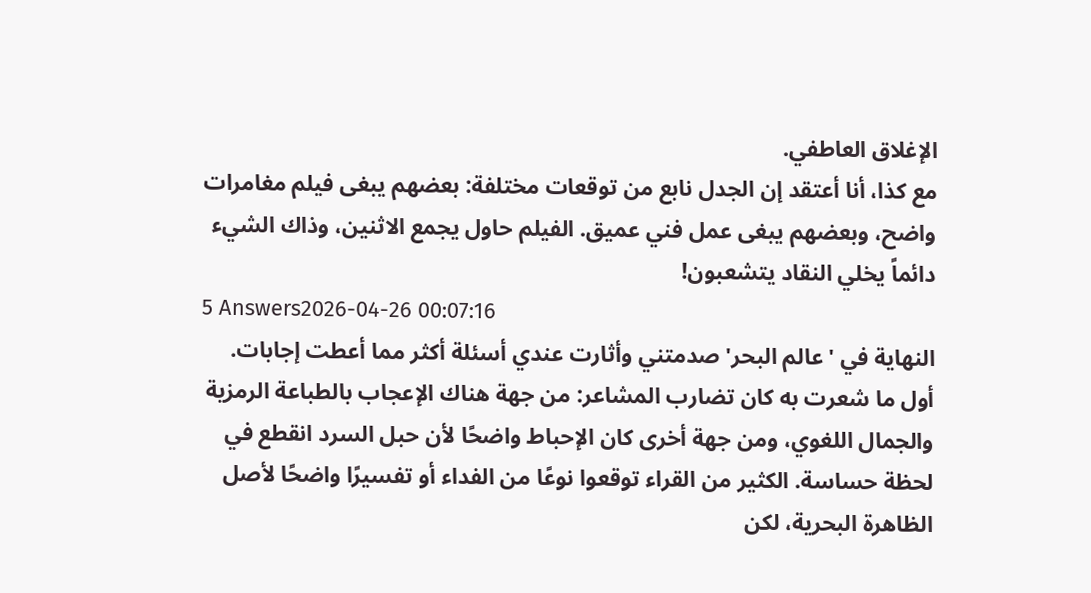الإغلاق العاطفي.
مع كذا، أنا أعتقد إن الجدل نابع من توقعات مختلفة: بعضهم يبغى فيلم مغامرات واضح، وبعضهم يبغى عمل فني عميق. الفيلم حاول يجمع الاثنين، وذاك الشيء دائماً يخلي النقاد يتشعبون!
5 Answers2026-04-26 00:07:16
النهاية في 'عالم البحر' صدمتني وأثارت عندي أسئلة أكثر مما أعطت إجابات.
أول ما شعرت به كان تضارب المشاعر: من جهة هناك الإعجاب بالطباعة الرمزية والجمال اللغوي، ومن جهة أخرى كان الإحباط واضحًا لأن حبل السرد انقطع في لحظة حساسة. الكثير من القراء توقعوا نوعًا من الفداء أو تفسيرًا واضحًا لأصل الظاهرة البحرية، لكن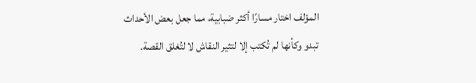المؤلف اختار مسارًا أكثر ضبابية، مما جعل بعض الأحداث تبدو وكأنها لم تُكتب إلا لتثير النقاش لا لتُغلق القصة.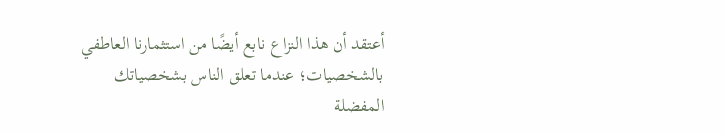أعتقد أن هذا النزاع نابع أيضًا من استثمارنا العاطفي بالشخصيات؛ عندما تعلق الناس بشخصياتك المفضلة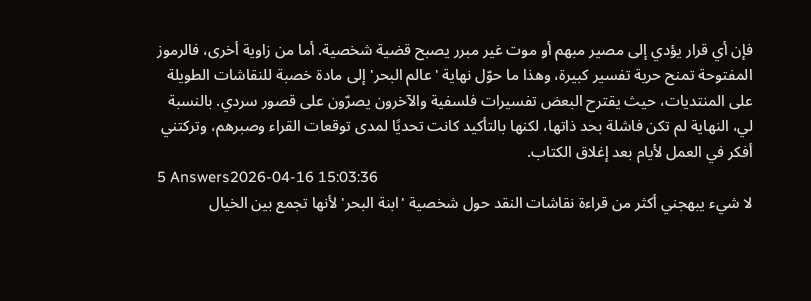فإن أي قرار يؤدي إلى مصير مبهم أو موت غير مبرر يصبح قضية شخصية. أما من زاوية أخرى، فالرموز المفتوحة تمنح حرية تفسير كبيرة، وهذا ما حوّل نهاية 'عالم البحر' إلى مادة خصبة للنقاشات الطويلة على المنتديات، حيث يقترح البعض تفسيرات فلسفية والآخرون يصرّون على قصور سردي. بالنسبة لي، النهاية لم تكن فاشلة بحد ذاتها، لكنها بالتأكيد كانت تحديًا لمدى توقعات القراء وصبرهم، وتركتني أفكر في العمل لأيام بعد إغلاق الكتاب.
5 Answers2026-04-16 15:03:36
لا شيء يبهجني أكثر من قراءة نقاشات النقد حول شخصية 'ابنة البحر' لأنها تجمع بين الخيال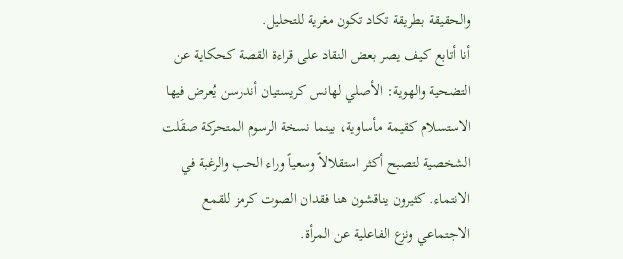والحقيقة بطريقة تكاد تكون مغرية للتحليل.
أنا أتابع كيف يصر بعض النقاد على قراءة القصة كحكاية عن التضحية والهوية: الأصلي لهانس كريستيان أندرسن يُعرض فيها الاستسلام كقيمة مأساوية، بينما نسخة الرسوم المتحركة صقَلت الشخصية لتصبح أكثر استقلالاً وسعياً وراء الحب والرغبة في الانتماء. كثيرون يناقشون هنا فقدان الصوت كرمز للقمع الاجتماعي ونزع الفاعلية عن المرأة.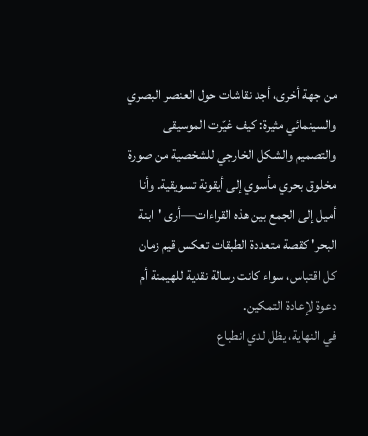من جهة أخرى، أجد نقاشات حول العنصر البصري والسينمائي مثيرة: كيف غيّرت الموسيقى والتصميم والشكل الخارجي للشخصية من صورة مخلوق بحري مأسوي إلى أيقونة تسويقية. وأنا أميل إلى الجمع بين هذه القراءات—أرى 'ابنة البحر' كقصة متعددة الطبقات تعكس قيم زمان كل اقتباس، سواء كانت رسالة نقدية للهيمنة أم دعوة لإعادة التمكين.
في النهاية، يظل لدي انطباع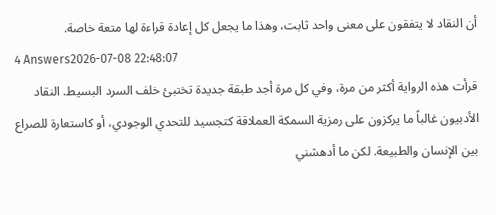أن النقاد لا يتفقون على معنى واحد ثابت، وهذا ما يجعل كل إعادة قراءة لها متعة خاصة.
4 Answers2026-07-08 22:48:07
قرأت هذه الرواية أكثر من مرة، وفي كل مرة أجد طبقة جديدة تختبئ خلف السرد البسيط. النقاد الأدبيون غالباً ما يركزون على رمزية السمكة العملاقة كتجسيد للتحدي الوجودي، أو كاستعارة للصراع بين الإنسان والطبيعة. لكن ما أدهشني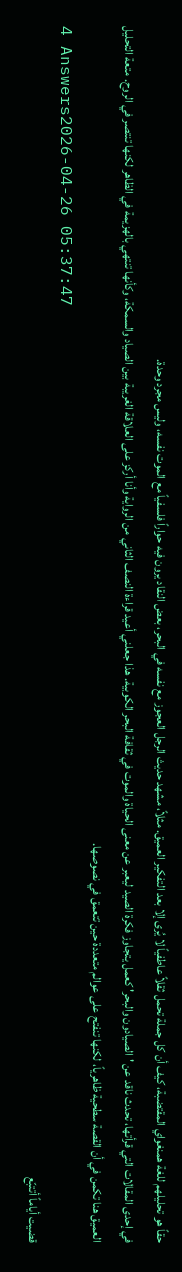حقاً هو تحليلهم للغة همنغواي المقتضبة، كيف أن كل جملة تحمل ثقلاً عاطفياً لا يُرى إلا بعد التفكير العميق. مثلاً، مشهد حديث الرجل العجوز مع نفسه في البحر، بعض النقاد يرون فيه حواراً فلسفياً مع الموت نفسه، وليس مجرد وحدة.
في إحدى المقالات التي قرأتها، تحدث ناقد عن 'الصيادون والبحر' كعمل يتجاوز فكرة الصيد ليعبر عن معنى الحياة والموت في ثقافة البحر الكوبية. هذا جعلني أعيد قراءة النصف الثاني من الرواية وأنا أركز على العلاقة الغريبة بين الصياد والسمكة، وكأنها تنتهي بالهزيمة في الظاهر لكنها تنتصر في الروح. متعة التحليل العميق هنا تكمن في أن القصة سطحية ظاهرياً، لكنها تنفتح على عوالم متعددة حين تتعمق في نصوصها.
4 Answers2026-04-26 05:37:47
قضيت أياماً أتتبّع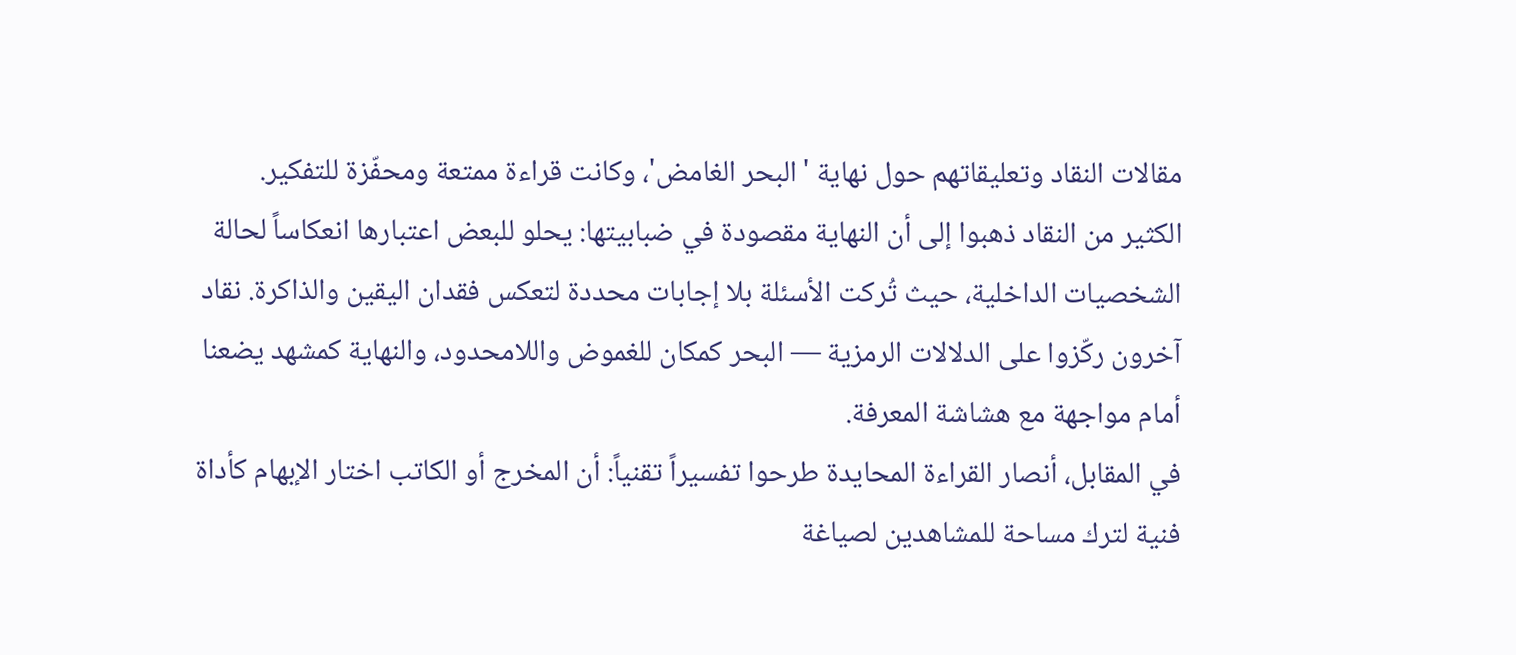مقالات النقاد وتعليقاتهم حول نهاية 'البحر الغامض'، وكانت قراءة ممتعة ومحفّزة للتفكير.
الكثير من النقاد ذهبوا إلى أن النهاية مقصودة في ضبابيتها: يحلو للبعض اعتبارها انعكاساً لحالة الشخصيات الداخلية، حيث تُركت الأسئلة بلا إجابات محددة لتعكس فقدان اليقين والذاكرة. نقاد آخرون ركّزوا على الدلالات الرمزية — البحر كمكان للغموض واللامحدود، والنهاية كمشهد يضعنا أمام مواجهة مع هشاشة المعرفة.
في المقابل، أنصار القراءة المحايدة طرحوا تفسيراً تقنياً: أن المخرج أو الكاتب اختار الإبهام كأداة فنية لترك مساحة للمشاهدين لصياغة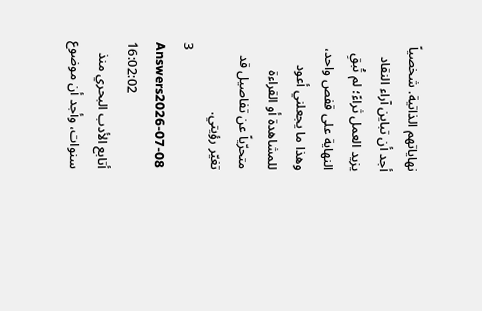نهاياتهم الذاتية. شخصياً أجد أن تباين آراء النقاد يزيد العمل ثراءً؛ لم تُبقِ النهاية على قفص واحد، وهذا ما يجعلني أعود للمشاهدة أو القراءة متحرّياً عن تفاصيل قد تغيّر رؤيتي.
3 Answers2026-07-08 16:02:02
أتابع الأدب البحري منذ سنوات، وأجد أن موضوع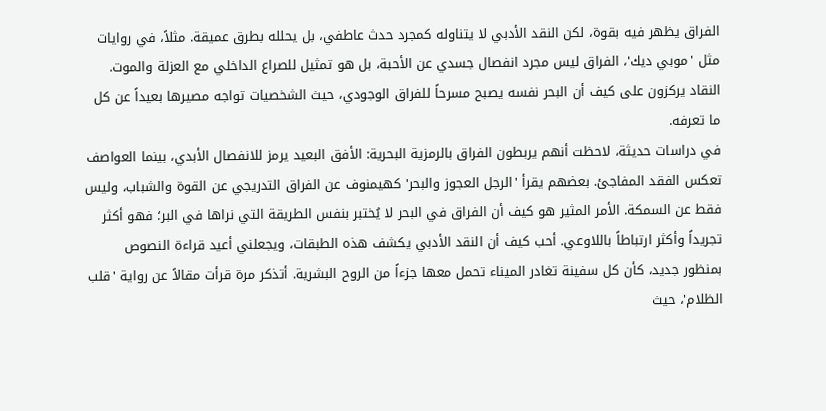الفراق يظهر فيه بقوة، لكن النقد الأدبي لا يتناوله كمجرد حدث عاطفي، بل يحلله بطرق عميقة. مثلاً، في روايات مثل 'موبي ديك'، الفراق ليس مجرد انفصال جسدي عن الأحبة، بل هو تمثيل للصراع الداخلي مع العزلة والموت. النقاد يركزون على كيف أن البحر نفسه يصبح مسرحاً للفراق الوجودي، حيث الشخصيات تواجه مصيرها بعيداً عن كل ما تعرفه.
في دراسات حديثة، لاحظت أنهم يربطون الفراق بالرمزية البحرية: الأفق البعيد يرمز للانفصال الأبدي، بينما العواصف تعكس الفقد المفاجئ. بعضهم يقرأ 'الرجل العجوز والبحر' كهيمنوف عن الفراق التدريجي عن القوة والشباب، وليس فقط عن السمكة. الأمر المثير هو كيف أن الفراق في البحر لا يُختبر بنفس الطريقة التي نراها في البر؛ فهو أكثر تجريداً وأكثر ارتباطاً باللاوعي. أحب كيف أن النقد الأدبي يكشف هذه الطبقات، ويجعلني أعيد قراءة النصوص بمنظور جديد، كأن كل سفينة تغادر الميناء تحمل معها جزءاً من الروح البشرية. أتذكر مرة قرأت مقالاً عن رواية 'قلب الظلام'، حيث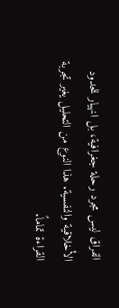الفراق ليس مجرد رحلة جغرافية، بل انهيار للحدود الأخلاقية والنفسية. هذا النوع من التحليل يغير تجربة القراءة تماماً.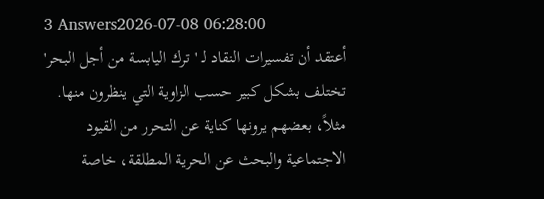3 Answers2026-07-08 06:28:00
أعتقد أن تفسيرات النقاد لـ 'ترك اليابسة من أجل البحر' تختلف بشكل كبير حسب الزاوية التي ينظرون منها. مثلاً، بعضهم يرونها كناية عن التحرر من القيود الاجتماعية والبحث عن الحرية المطلقة، خاصة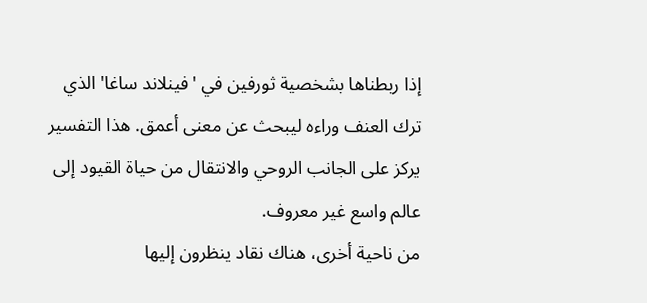إذا ربطناها بشخصية ثورفين في 'فينلاند ساغا' الذي ترك العنف وراءه ليبحث عن معنى أعمق. هذا التفسير يركز على الجانب الروحي والانتقال من حياة القيود إلى عالم واسع غير معروف.
من ناحية أخرى، هناك نقاد ينظرون إليها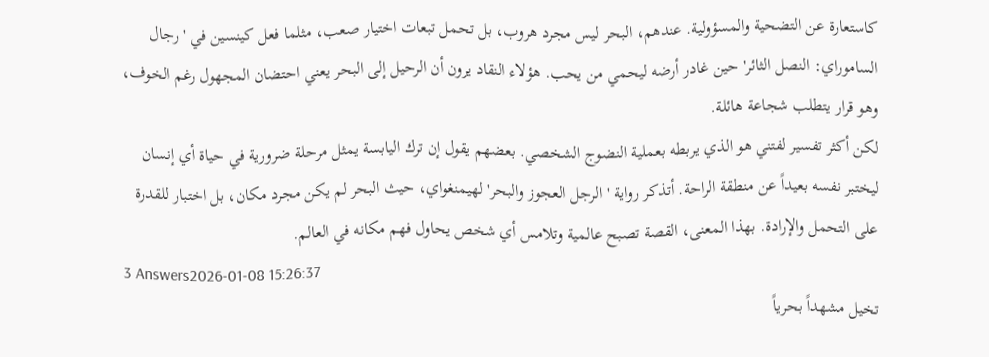كاستعارة عن التضحية والمسؤولية. عندهم، البحر ليس مجرد هروب، بل تحمل تبعات اختيار صعب، مثلما فعل كينسين في 'رجال الساموراي: النصل الثائر' حين غادر أرضه ليحمي من يحب. هؤلاء النقاد يرون أن الرحيل إلى البحر يعني احتضان المجهول رغم الخوف، وهو قرار يتطلب شجاعة هائلة.
لكن أكثر تفسير لفتني هو الذي يربطه بعملية النضوج الشخصي. بعضهم يقول إن ترك اليابسة يمثل مرحلة ضرورية في حياة أي إنسان ليختبر نفسه بعيداً عن منطقة الراحة. أتذكر رواية 'الرجل العجوز والبحر' لهيمنغواي، حيث البحر لم يكن مجرد مكان، بل اختبار للقدرة على التحمل والإرادة. بهذا المعنى، القصة تصبح عالمية وتلامس أي شخص يحاول فهم مكانه في العالم.
3 Answers2026-01-08 15:26:37
تخيل مشهداً بحرياً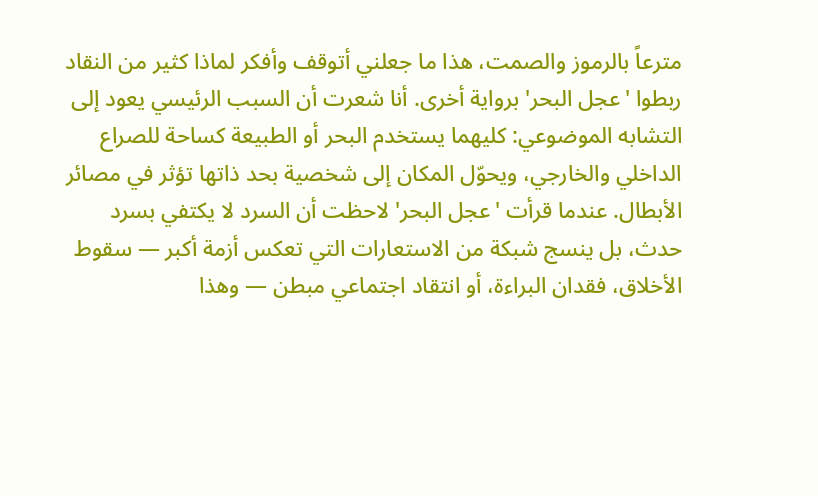مترعاً بالرموز والصمت، هذا ما جعلني أتوقف وأفكر لماذا كثير من النقاد ربطوا 'عجل البحر' برواية أخرى. أنا شعرت أن السبب الرئيسي يعود إلى التشابه الموضوعي: كليهما يستخدم البحر أو الطبيعة كساحة للصراع الداخلي والخارجي، ويحوّل المكان إلى شخصية بحد ذاتها تؤثر في مصائر الأبطال. عندما قرأت 'عجل البحر' لاحظت أن السرد لا يكتفي بسرد حدث، بل ينسج شبكة من الاستعارات التي تعكس أزمة أكبر — سقوط الأخلاق، فقدان البراءة، أو انتقاد اجتماعي مبطن — وهذا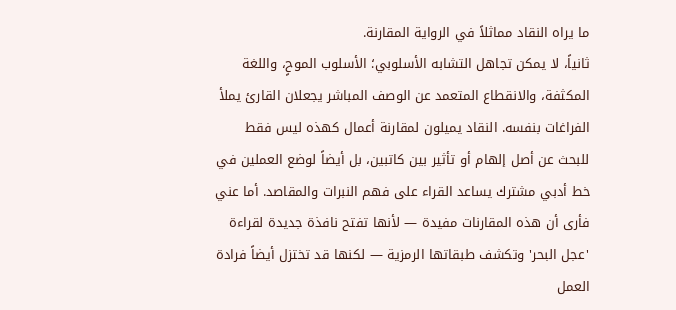ما يراه النقاد مماثلاً في الرواية المقارنة.
ثانياً، لا يمكن تجاهل التشابه الأسلوبي؛ الأسلوب الموحٍ، واللغة المكثفة، والانقطاع المتعمد عن الوصف المباشر يجعلان القارئ يملأ الفراغات بنفسه. النقاد يميلون لمقارنة أعمال كهذه ليس فقط للبحث عن أصل إلهام أو تأثير بين كاتبين، بل أيضاً لوضع العملين في خط أدبي مشترك يساعد القراء على فهم النبرات والمقاصد. أما عني فأرى أن هذه المقارنات مفيدة — لأنها تفتح نافذة جديدة لقراءة 'عجل البحر' وتكشف طبقاتها الرمزية — لكنها قد تختزل أيضاً فرادة العمل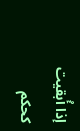إذا أُبقيت كحكم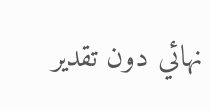نهائي دون تقدير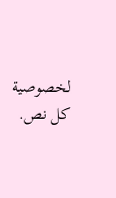لخصوصية كل نص.